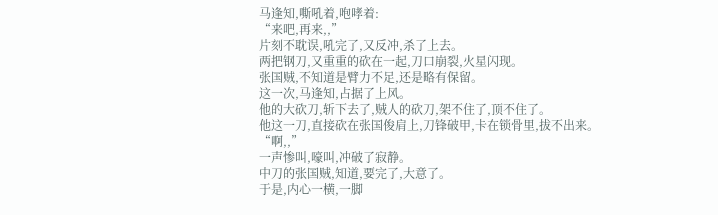马逢知,嘶吼着,咆哮着:
“来吧,再来,,”
片刻不耽误,吼完了,又反冲,杀了上去。
两把钢刀,又重重的砍在一起,刀口崩裂,火星闪现。
张国贼,不知道是臂力不足,还是略有保留。
这一次,马逢知,占据了上风。
他的大砍刀,斩下去了,贼人的砍刀,架不住了,顶不住了。
他这一刀,直接砍在张国俊肩上,刀锋破甲,卡在锁骨里,拔不出来。
“啊,,”
一声惨叫,嚎叫,冲破了寂静。
中刀的张国贼,知道,要完了,大意了。
于是,内心一横,一脚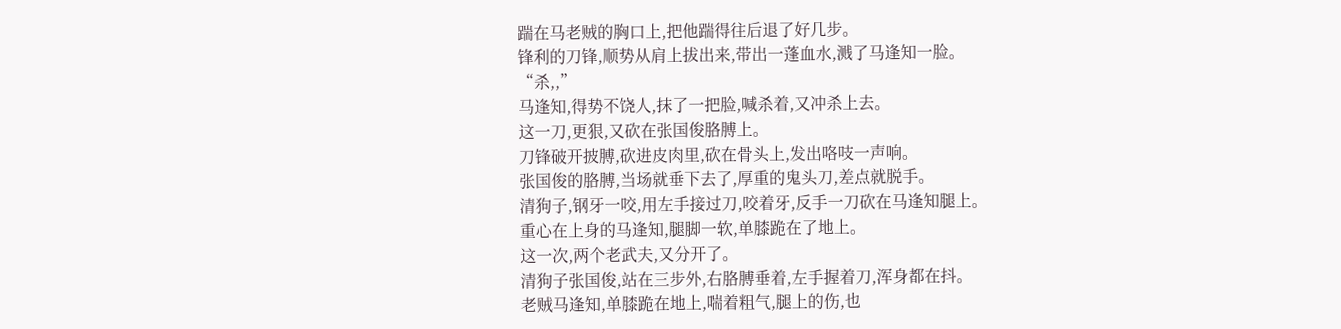踹在马老贼的胸口上,把他踹得往后退了好几步。
锋利的刀锋,顺势从肩上拔出来,带出一蓬血水,溅了马逢知一脸。
“杀,,”
马逢知,得势不饶人,抹了一把脸,喊杀着,又冲杀上去。
这一刀,更狠,又砍在张国俊胳膊上。
刀锋破开披膊,砍进皮肉里,砍在骨头上,发出咯吱一声响。
张国俊的胳膊,当场就垂下去了,厚重的鬼头刀,差点就脱手。
清狗子,钢牙一咬,用左手接过刀,咬着牙,反手一刀砍在马逢知腿上。
重心在上身的马逢知,腿脚一软,单膝跪在了地上。
这一次,两个老武夫,又分开了。
清狗子张国俊,站在三步外,右胳膊垂着,左手握着刀,浑身都在抖。
老贼马逢知,单膝跪在地上,喘着粗气,腿上的伤,也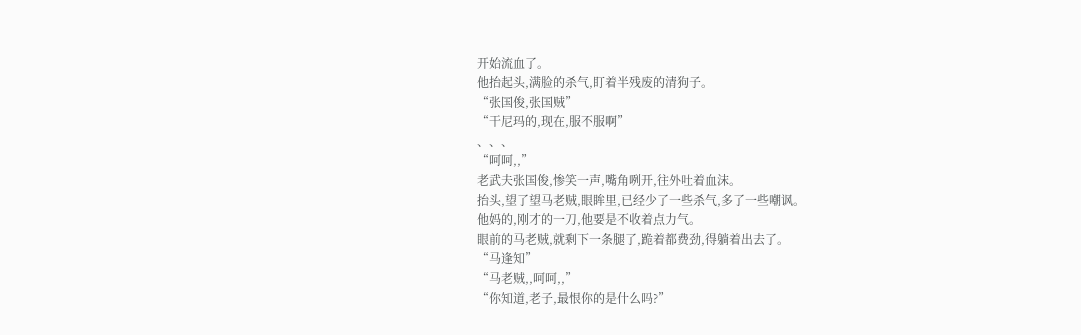开始流血了。
他抬起头,满脸的杀气,盯着半残废的清狗子。
“张国俊,张国贼”
“干尼玛的,现在,服不服啊”
、、、
“呵呵,,”
老武夫张国俊,惨笑一声,嘴角咧开,往外吐着血沫。
抬头,望了望马老贼,眼眸里,已经少了一些杀气,多了一些嘲讽。
他妈的,刚才的一刀,他要是不收着点力气。
眼前的马老贼,就剩下一条腿了,跪着都费劲,得躺着出去了。
“马逢知”
“马老贼,,呵呵,,”
“你知道,老子,最恨你的是什么吗?”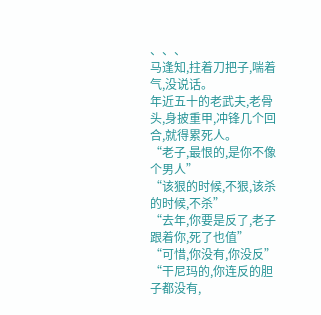、、、
马逢知,拄着刀把子,喘着气,没说话。
年近五十的老武夫,老骨头,身披重甲,冲锋几个回合,就得累死人。
“老子,最恨的,是你不像个男人”
“该狠的时候,不狠,该杀的时候,不杀”
“去年,你要是反了,老子跟着你,死了也值”
“可惜,你没有,你没反”
“干尼玛的,你连反的胆子都没有,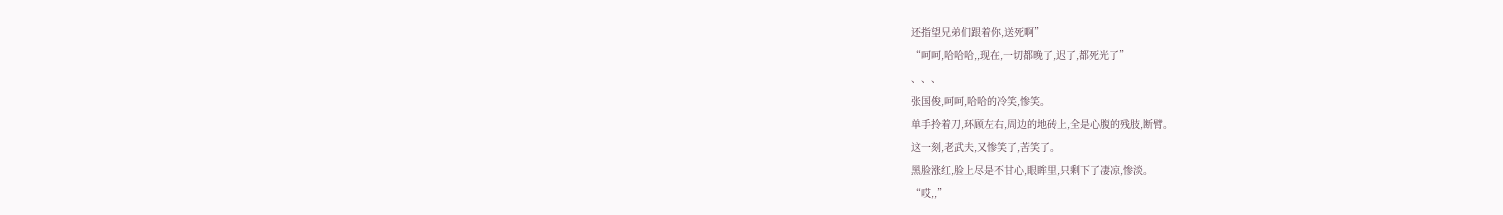还指望兄弟们跟着你,送死啊”
“呵呵,哈哈哈,,现在,一切都晚了,迟了,都死光了”
、、、
张国俊,呵呵,哈哈的冷笑,惨笑。
单手拎着刀,环顾左右,周边的地砖上,全是心腹的残肢,断臂。
这一刻,老武夫,又惨笑了,苦笑了。
黑脸涨红,脸上尽是不甘心,眼眸里,只剩下了凄凉,惨淡。
“哎,,”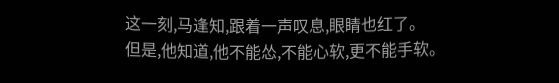这一刻,马逢知,跟着一声叹息,眼睛也红了。
但是,他知道,他不能怂,不能心软,更不能手软。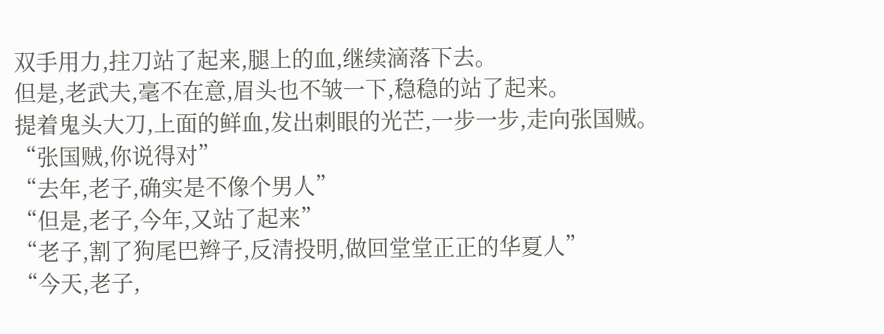双手用力,拄刀站了起来,腿上的血,继续滴落下去。
但是,老武夫,毫不在意,眉头也不皱一下,稳稳的站了起来。
提着鬼头大刀,上面的鲜血,发出刺眼的光芒,一步一步,走向张国贼。
“张国贼,你说得对”
“去年,老子,确实是不像个男人”
“但是,老子,今年,又站了起来”
“老子,割了狗尾巴辫子,反清投明,做回堂堂正正的华夏人”
“今天,老子,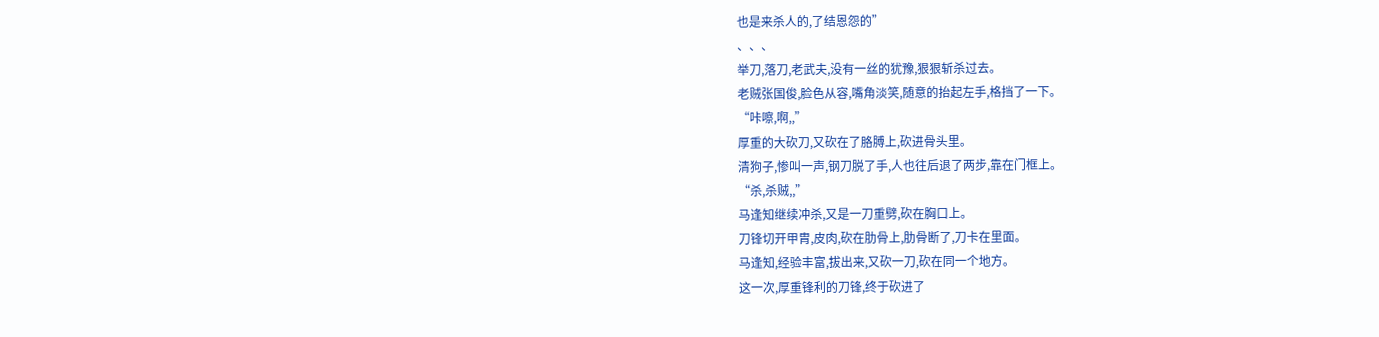也是来杀人的,了结恩怨的”
、、、
举刀,落刀,老武夫,没有一丝的犹豫,狠狠斩杀过去。
老贼张国俊,脸色从容,嘴角淡笑,随意的抬起左手,格挡了一下。
“咔嚓,啊,,”
厚重的大砍刀,又砍在了胳膊上,砍进骨头里。
清狗子,惨叫一声,钢刀脱了手,人也往后退了两步,靠在门框上。
“杀,杀贼,,”
马逢知继续冲杀,又是一刀重劈,砍在胸口上。
刀锋切开甲胄,皮肉,砍在肋骨上,肋骨断了,刀卡在里面。
马逢知,经验丰富,拔出来,又砍一刀,砍在同一个地方。
这一次,厚重锋利的刀锋,终于砍进了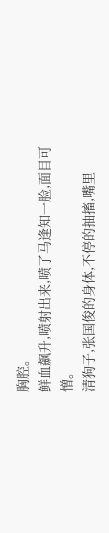胸腔。
鲜血飙升,喷射出来,喷了马逢知一脸,面目可憎。
清狗子,张国俊的身体,不停的抽搐,嘴里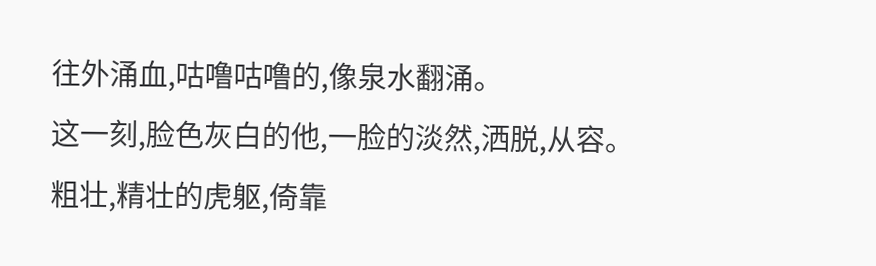往外涌血,咕噜咕噜的,像泉水翻涌。
这一刻,脸色灰白的他,一脸的淡然,洒脱,从容。
粗壮,精壮的虎躯,倚靠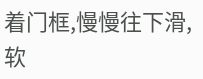着门框,慢慢往下滑,软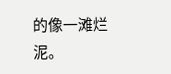的像一滩烂泥。